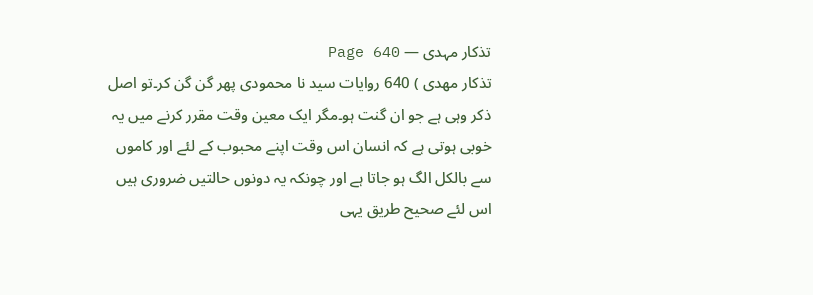تذکار مہدی — Page 640
تذکار مهدی ) 640 روایات سید نا محمودی پھر گن گن کر۔تو اصل ذکر وہی ہے جو ان گنت ہو۔مگر ایک معین وقت مقرر کرنے میں یہ خوبی ہوتی ہے کہ انسان اس وقت اپنے محبوب کے لئے اور کاموں سے بالکل الگ ہو جاتا ہے اور چونکہ یہ دونوں حالتیں ضروری ہیں اس لئے صحیح طریق یہی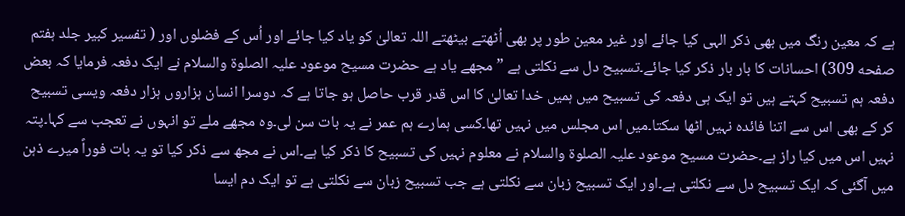ہے کہ معین رنگ میں بھی ذکر الہی کیا جائے اور غیر معین طور پر بھی اُٹھتے بیٹھتے اللہ تعالیٰ کو یاد کیا جائے اور اُس کے فضلوں اور ( تفسیر کبیر جلد ہفتم صفحه 309) احسانات کا بار بار ذکر کیا جائے۔تسبیح دل سے نکلتی ہے ” مجھے یاد ہے حضرت مسیح موعود علیہ الصلوۃ والسلام نے ایک دفعہ فرمایا کہ بعض دفعہ ہم تسبیح کہتے ہیں تو ایک ہی دفعہ کی تسبیح میں ہمیں خدا تعالیٰ کا اس قدر قرب حاصل ہو جاتا ہے کہ دوسرا انسان ہزاروں ہزار دفعہ ویسی تسبیح کر کے بھی اس سے اتنا فائدہ نہیں اٹھا سکتا۔میں اس مجلس میں نہیں تھا۔کسی ہمارے ہم عمر نے یہ بات سن لی۔وہ مجھے ملے تو انہوں نے تعجب سے کہا۔پتہ نہیں اس میں کیا راز ہے۔حضرت مسیح موعود علیہ الصلوۃ والسلام نے معلوم نہیں کی تسبیح کا ذکر کیا ہے۔اس نے مجھ سے ذکر کیا تو یہ بات فوراً میرے ذہن میں آگئی کہ ایک تسبیح دل سے نکلتی ہے۔اور ایک تسبیح زبان سے نکلتی ہے جب تسبیح زبان سے نکلتی ہے تو ایک دم ایسا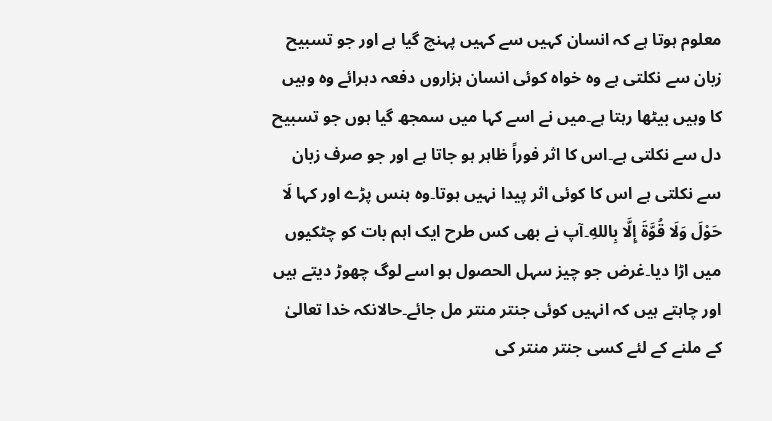معلوم ہوتا ہے کہ انسان کہیں سے کہیں پہنچ گیا ہے اور جو تسبیح زبان سے نکلتی ہے وہ خواہ کوئی انسان ہزاروں دفعہ دہرائے وہ وہیں کا وہیں بیٹھا رہتا ہے۔میں نے اسے کہا میں سمجھ گیا ہوں جو تسبیح دل سے نکلتی ہے۔اس کا اثر فوراً ظاہر ہو جاتا ہے اور جو صرف زبان سے نکلتی ہے اس کا کوئی اثر پیدا نہیں ہوتا۔وہ ہنس پڑے اور کہا لَا حَوْلَ وَلَا قُوَّةَ إِلَّا بِاللهِ۔آپ نے بھی کس طرح ایک اہم بات کو چٹکیوں میں اڑا دیا۔غرض جو چیز سہل الحصول ہو اسے لوگ چھوڑ دیتے ہیں اور چاہتے ہیں کہ انہیں کوئی جنتر منتر مل جائے۔حالانکہ خدا تعالیٰ کے ملنے کے لئے کسی جنتر منتر کی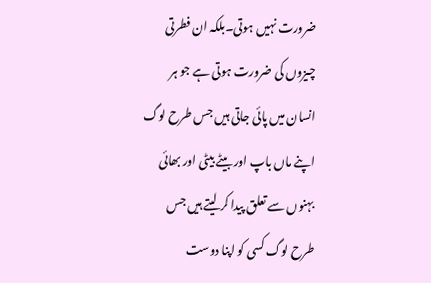ضرورت نہیں ہوتی۔بلکہ ان فطرتی چیزوں کی ضرورت ہوتی ہے جو ہر انسان میں پائی جاتی ہیں جس طرح لوگ اپنے ماں باپ اور بیٹے بیٹی اور بھائی بہنوں سے تعلق پیدا کر لیتے ہیں جس طرح لوگ کسی کو اپنا دوست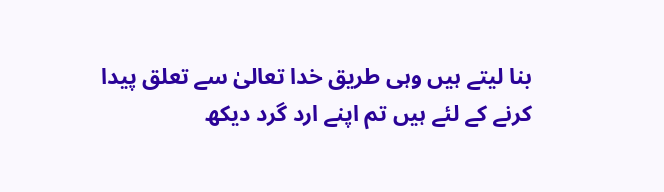بنا لیتے ہیں وہی طریق خدا تعالیٰ سے تعلق پیدا کرنے کے لئے ہیں تم اپنے ارد گرد دیکھ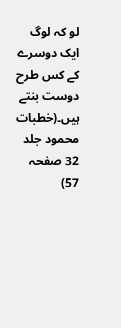لو کہ لوگ ایک دوسرے کے کس طرح دوست بنتے ہیں۔(خطبات محمود جلد 32 صفحہ 57)